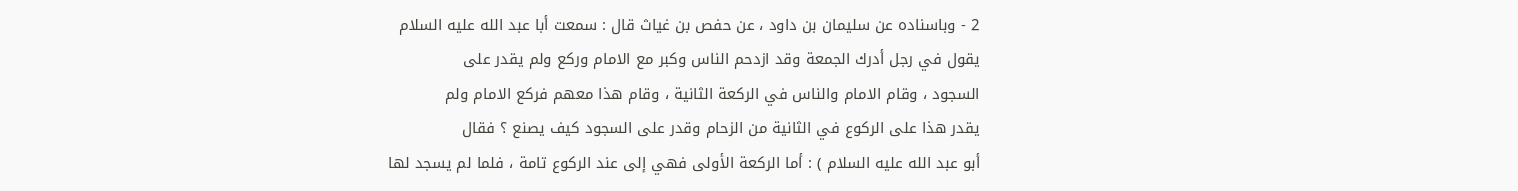2 - وباسناده عن سليمان بن داود ، عن حفص بن غياث قال : سمعت أبا عبد الله عليه السلام
يقول في رجل أدرك الجمعة وقد ازدحم الناس وكبر مع الامام وركع ولم يقدر على
السجود ، وقام الامام والناس في الركعة الثانية ، وقام هذا معهم فركع الامام ولم
يقدر هذا على الركوع في الثانية من الزحام وقدر على السجود كيف يصنع ؟ فقال
أبو عبد الله عليه السلام ) : أما الركعة الأولى فهي إلى عند الركوع تامة ، فلما لم يسجد لها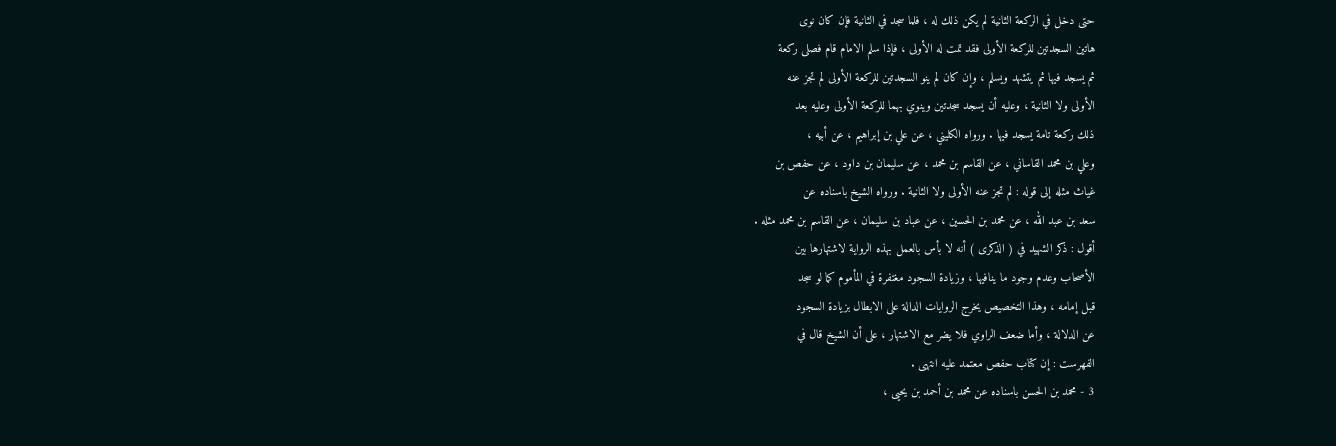حتى دخل في الركعة الثانية لم يكن ذلك له ، فلما سجد في الثانية فإن كان نوى
هاتين السجدتين للركعة الأولى فقد تمت له الأولى ، فإذا سلم الامام قام فصلى ركعة
ثم يسجد فيها ثم يتشهد ويسلم ، وإن كان لم ينو السجدتين للركعة الأولى لم تجز عنه
الأولى ولا الثانية ، وعليه أن يسجد سجدتين وينوي بهما للركعة الأولى وعليه بعد
ذلك ركعة تامة يسجد فيها . ورواه الكليني ، عن علي بن إبراهيم ، عن أبيه ،
وعلي بن محمد القاساني ، عن القاسم بن محمد ، عن سليمان بن داود ، عن حفص بن
غياث مثله إلى قوله : لم تجز عنه الأولى ولا الثانية . ورواه الشيخ باسناده عن
سعد بن عبد الله ، عن محمد بن الحسين ، عن عباد بن سليمان ، عن القاسم بن محمد مثله .
أقول : ذكر الشهيد في ( الذكرى ) أنه لا بأس بالعمل بهذه الرواية لاشتهارها بين
الأصحاب وعدم وجود ما ينافيها ، وزيادة السجود مغتفرة في المأموم كما لو سجد
قبل إمامه ، وهذا التخصيص يخرج الروايات الدالة على الابطال بزيادة السجود
عن الدلالة ، وأما ضعف الراوي فلا يضر مع الاشتهار ، على أن الشيخ قال في
الفهرست : إن كتاب حفص معتمد عليه انتهى .
3 - محمد بن الحسن باسناده عن محمد بن أحمد بن يحيى ،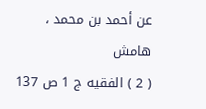عن أحمد بن محمد ،
هامش
( 2 ) الفقيه ج 1 ص 137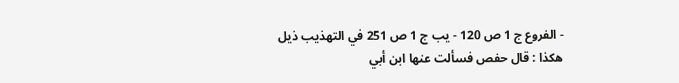- الفروع ج 1 ص 120 - يب ج 1 ص 251 في التهذيب ذيل
هكذا : قال حفص فسألت عنها ابن أبي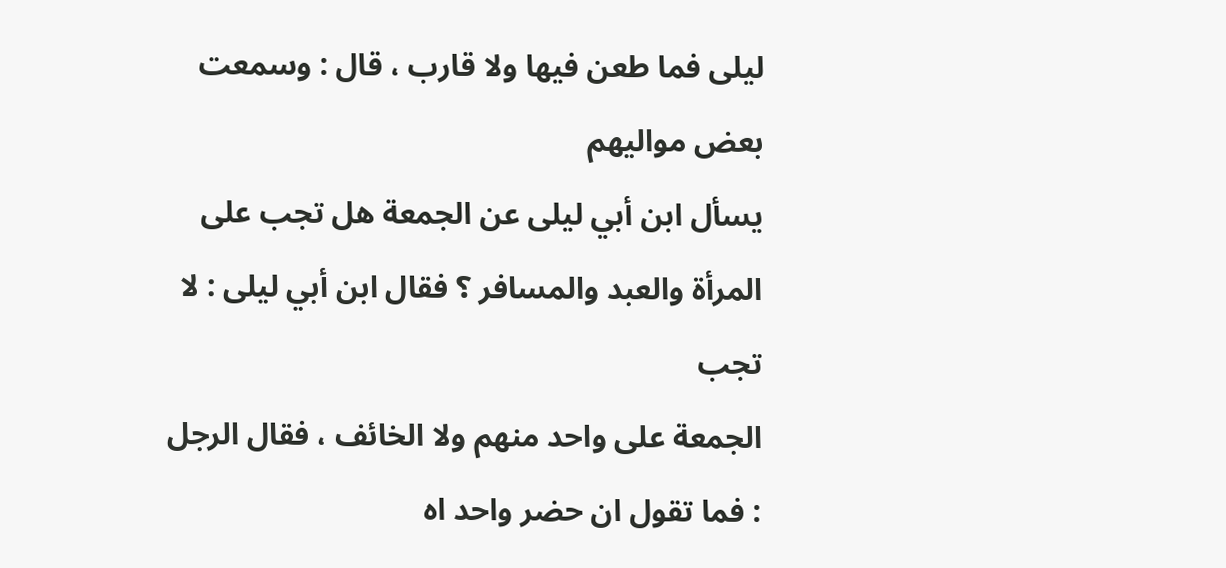ليلى فما طعن فيها ولا قارب ، قال : وسمعت بعض مواليهم
يسأل ابن أبي ليلى عن الجمعة هل تجب على المرأة والعبد والمسافر ؟ فقال ابن أبي ليلى : لا تجب
الجمعة على واحد منهم ولا الخائف ، فقال الرجل : فما تقول ان حضر واحد اه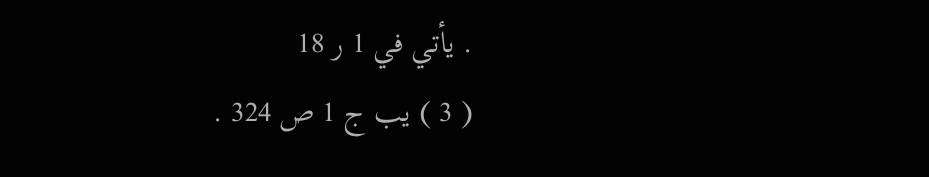. يأتي في 1 ر 18
( 3 ) يب ج 1 ص 324 .